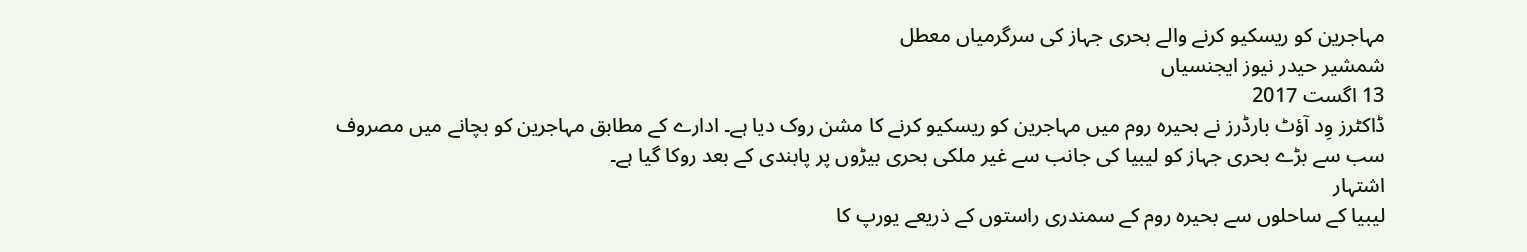مہاجرین کو ریسکیو کرنے والے بحری جہاز کی سرگرمیاں معطل
شمشیر حیدر نیوز ایجنسیاں
13 اگست 2017
ڈاکٹرز وِد آؤٹ بارڈرز نے بحیرہ روم میں مہاجرین کو ریسکیو کرنے کا مشن روک دیا ہے۔ ادارے کے مطابق مہاجرین کو بچانے میں مصروف سب سے بڑے بحری جہاز کو لیبیا کی جانب سے غیر ملکی بحری بیڑوں پر پابندی کے بعد روکا گیا ہے۔
اشتہار
لیبیا کے ساحلوں سے بحیرہ روم کے سمندری راستوں کے ذریعے یورپ کا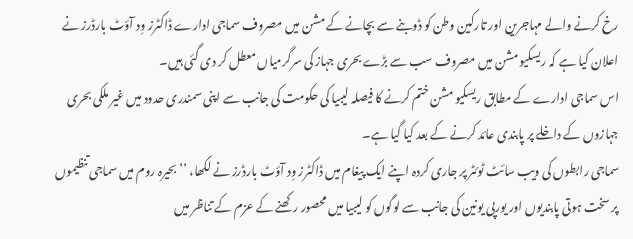رخ کرنے والے مہاجرین اور تارکین وطن کو ڈوبنے سے بچانے کے مشن میں مصروف سماجی ادارے ڈاکٹرز وِد آؤٹ بارڈرز نے اعلان کیا ہے کہ ریسکیو مشن میں مصروف سب سے بڑے بحری جہاز کی سرگرمیاں معطل کر دی گئی ہیں۔
اس سماجی ادارے کے مطابق ریسکیو مشن ختم کرنے کا فیصلہ لیبیا کی حکومت کی جانب سے اپنی سمندری حدود میں غیر ملکی بحری جہازوں کے داخلے پر پابندی عائد کرنے کے بعد کیا گیا ہے۔
سماجی رابطوں کی ویب سائٹ ٹوئٹر پر جاری کردہ اپنے ایک پیغام میں ڈاکٹرز وِد آؤٹ بارڈرز نے لکھا، ’’بحیرہ روم میں سماجی تنظیموں پر سخت ہوتی پابندیوں اور یورپی یونین کی جانب سے لوگوں کو لیبیا میں محصور رکھنے کے عزم کے تناظر میں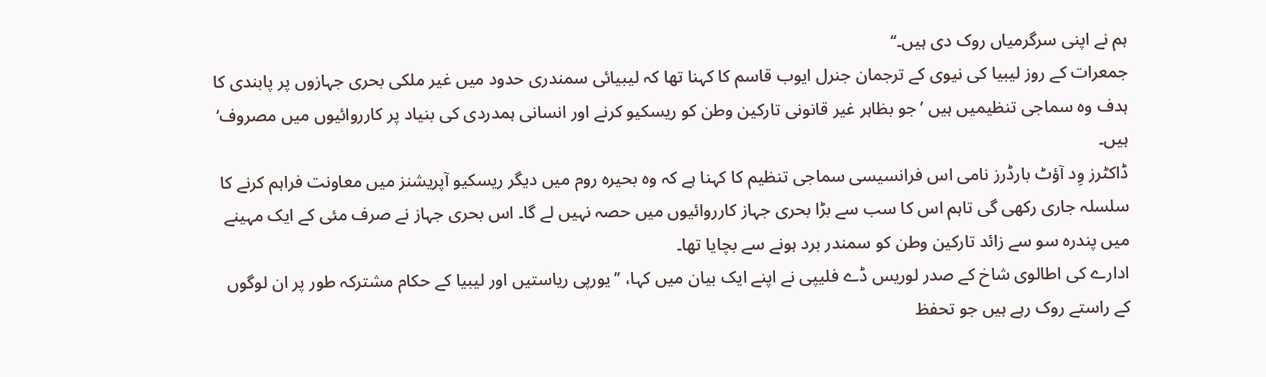ہم نے اپنی سرگرمیاں روک دی ہیں۔‘‘
جمعرات کے روز لیبیا کی نیوی کے ترجمان جنرل ایوب قاسم کا کہنا تھا کہ لیبیائی سمندری حدود میں غیر ملکی بحری جہازوں پر پابندی کا ہدف وہ سماجی تنظیمیں ہیں ’جو بظاہر غیر قانونی تارکین وطن کو ریسکیو کرنے اور انسانی ہمدردی کی بنیاد پر کارروائیوں میں مصروف‘ ہیں۔
ڈاکٹرز وِد آؤٹ بارڈرز نامی اس فرانسیسی سماجی تنظیم کا کہنا ہے کہ وہ بحیرہ روم میں دیگر ریسکیو آپریشنز میں معاونت فراہم کرنے کا سلسلہ جاری رکھی گی تاہم اس کا سب سے بڑا بحری جہاز کارروائیوں میں حصہ نہیں لے گا۔ اس بحری جہاز نے صرف مئی کے ایک مہینے میں پندرہ سو سے زائد تارکین وطن کو سمندر برد ہونے سے بچایا تھا۔
ادارے کی اطالوی شاخ کے صدر لوریس ڈے فلیپی نے اپنے ایک بیان میں کہا، ’’یورپی ریاستیں اور لیبیا کے حکام مشترکہ طور پر ان لوگوں کے راستے روک رہے ہیں جو تحفظ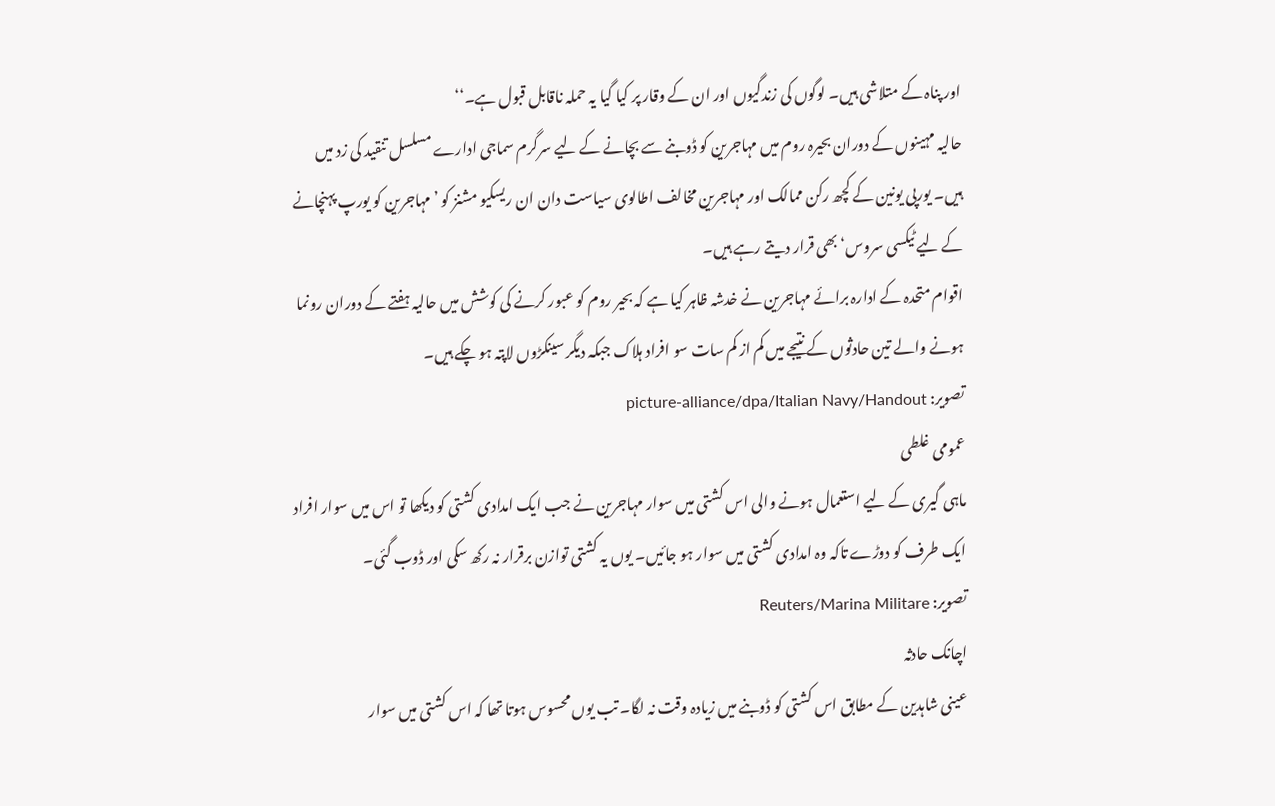اور پناہ کے متلاشی ہیں۔ لوگوں کی زندگیوں اور ان کے وقار پر کیا گیا یہ حملہ ناقابل قبول ہے۔‘‘
حالیہ مہینوں کے دوران بحیرہ روم میں مہاجرین کو ڈوبنے سے بچانے کے لیے سرگرم سماجی ادارے مسلسل تنقید کی زد میں ہیں۔ یورپی یونین کے کچھ رکن ممالک اور مہاجرین مخالف اطالوی سیاست دان ان ریسکیو مشنز کو ’مہاجرین کو یورپ پہنچانے کے لیے ٹیکسی سروس‘ بھی قرار دیتے رہے ہیں۔
اقوام متحدہ کے ادارہ برائے مہاجرین نے خدشہ ظاہر کیا ہے کہ بحیر روم کو عبور کرنے کی کوشش میں حالیہ ہفتے کے دوران رونما ہونے والے تین حادثوں کے نتیجے میں کم از کم سات سو افراد ہلاک جبکہ دیگر سینکڑوں لاپتہ ہو چکے ہیں۔
تصویر: picture-alliance/dpa/Italian Navy/Handout
عمومی غلطی
ماہی گیری کے لیے استعمال ہونے والی اس کشتی میں سوار مہاجرین نے جب ایک امدادی کشتی کو دیکھا تو اس میں سوار افراد ایک طرف کو دوڑے تاکہ وہ امدادی کشتی میں سوار ہو جائیں۔ یوں یہ کشتی توازن برقرار نہ رکھ سکی اور ڈوب گئی۔
تصویر: Reuters/Marina Militare
اچانک حادثہ
عینی شاہدین کے مطابق اس کشتی کو ڈوبنے میں زیادہ وقت نہ لگا۔ تب یوں محسوس ہوتا تھا کہ اس کشتی میں سوار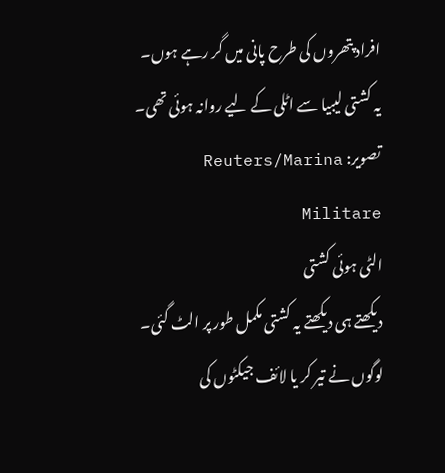افراد پتھروں کی طرح پانی میں گر رہے ہوں۔ یہ کشتی لیبیا سے اٹلی کے لیے روانہ ہوئی تھی۔
تصویر: Reuters/Marina Militare
الٹی ہوئی کشتی
دیکھتے ہی دیکھتے یہ کشتی مکمل طور پر الٹ گئی۔ لوگوں نے تیر کر یا لائف جیکٹوں کی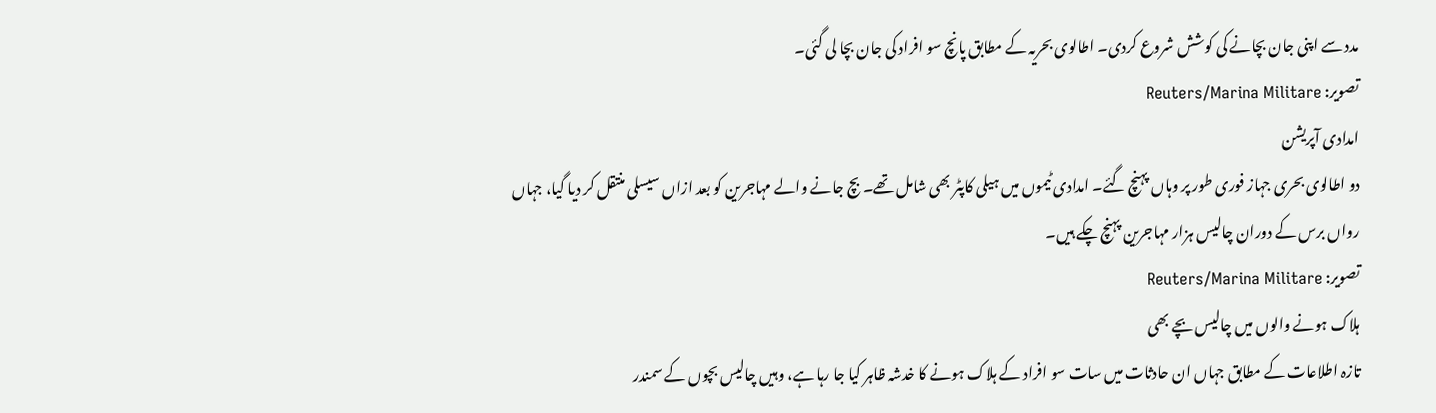مدد سے اپنی جان بچانے کی کوشش شروع کردی۔ اطالوی بحریہ کے مطابق پانچ سو افراد کی جان بچا لی گئی۔
تصویر: Reuters/Marina Militare
امدادی آپریشن
دو اطالوی بحری جہاز فوری طور پر وہاں پہنچ گئے۔ امدادی ٹیموں میں ہیلی کاپٹر بھی شامل تھے۔ بچ جانے والے مہاجرین کو بعد ازاں سیسلی منتقل کر دیا گیا، جہاں رواں برس کے دوران چالیس ہزار مہاجرین پہنچ چکے ہیں۔
تصویر: Reuters/Marina Militare
ہلاک ہونے والوں میں چالیس بچے بھی
تازہ اطلاعات کے مطابق جہاں ان حادثات میں سات سو افراد کے ہلاک ہونے کا خدشہ ظاہر کیا جا رہا ہے، وہیں چالیس بچوں کے سمندر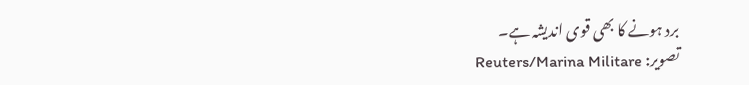برد ہونے کا بھی قوی اندیشہ ہے۔
تصویر: Reuters/Marina Militare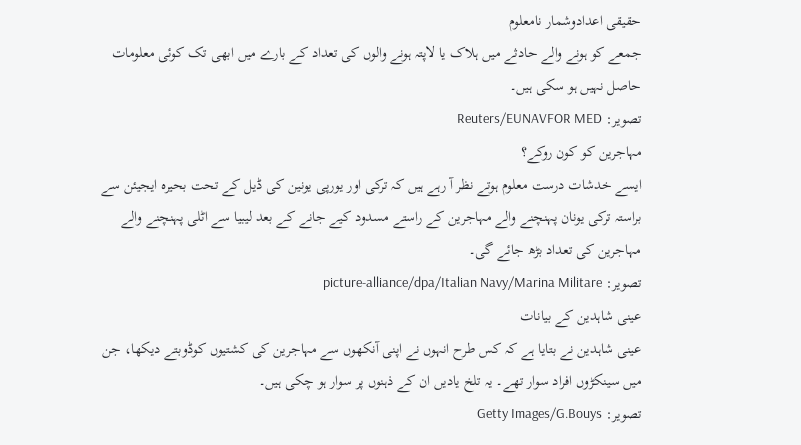حقیقی اعدادوشمار نامعلوم
جمعے کو ہونے والے حادثے میں ہلاک یا لاپتہ ہونے والوں کی تعداد کے بارے میں ابھی تک کوئی معلومات حاصل نہیں ہو سکی ہیں۔
تصویر: Reuters/EUNAVFOR MED
مہاجرین کو کون روکے؟
ایسے خدشات درست معلوم ہوتے نظر آ رہے ہیں کہ ترکی اور یورپی یونین کی ڈیل کے تحت بحیرہ ایجیئن سے براستہ ترکی یونان پہنچنے والے مہاجرین کے راستے مسدود کیے جانے کے بعد لیبیا سے اٹلی پہنچنے والے مہاجرین کی تعداد بڑھ جائے گی۔
تصویر: picture-alliance/dpa/Italian Navy/Marina Militare
عینی شاہدین کے بیانات
عینی شاہدین نے بتایا ہے کہ کس طرح انہوں نے اپنی آنکھوں سے مہاجرین کی کشتیوں کوڈوبتے دیکھا، جن میں سینکڑوں افراد سوار تھے۔ یہ تلخ یادیں ان کے ذہنوں پر سوار ہو چکی ہیں۔
تصویر: Getty Images/G.Bouys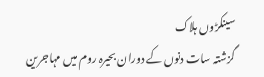سینکڑوں ہلاک
گزشتہ سات دنوں کے دوران بحیرہ روم میں مہاجرین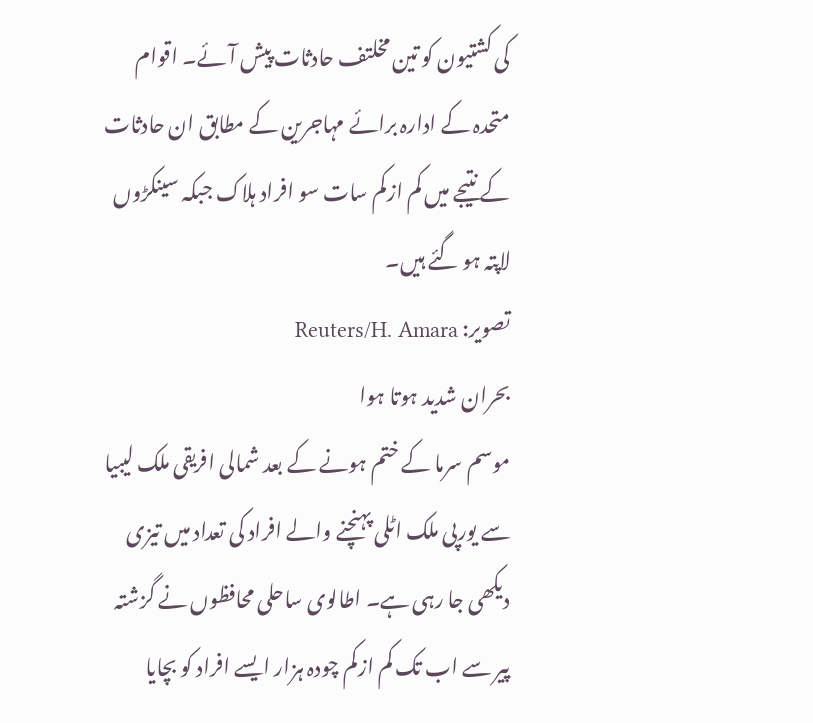کی کشتیون کو تین مخلتف حادثات پیش آئے۔ اقوام متحدہ کے ادارہ برائے مہاجرین کے مطابق ان حادثات کے نتیجے میں کم ازکم سات سو افراد ہلاک جبکہ سینکڑوں لاپتہ ہو گئے ہیں۔
تصویر: Reuters/H. Amara
بحران شدید ہوتا ہوا
موسم سرما کے ختم ہونے کے بعد شمالی افریقی ملک لیبیا سے یورپی ملک اٹلی پہنچنے والے افراد کی تعداد میں تیزی دیکھی جا رہی ہے۔ اطالوی ساحلی محافظوں نے گزشتہ پیر سے اب تک کم ازکم چودہ ہزار ایسے افراد کو بچایا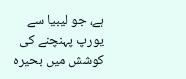ہے، جو لیبیا سے یورپ پہنچنے کی کوشش میں بحیرہ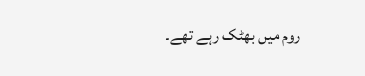روم میں بھٹک رہے تھے۔